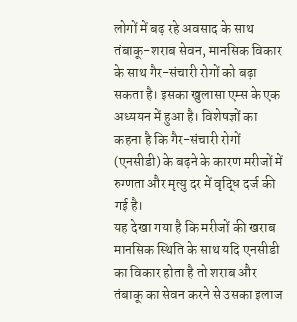लोगों में बढ़ रहे अवसाद के साथ तंबाकू-शराब सेवन, मानसिक विकार के साथ गैर-संचारी रोगों को बढ़ा सकता है। इसका खुलासा एम्स के एक अध्ययन में हुआ है। विशेषज्ञों का कहना है कि गैर-संचारी रोगों (एनसीडी) के बढ़ने के कारण मरीजों में रुग्णता और मृत्यु दर में वृद्धि दर्ज की गई है।
यह देखा गया है कि मरीजों की खराब मानसिक स्थिति के साथ यदि एनसीडी का विकार होता है तो शराब और तंबाकू का सेवन करने से उसका इलाज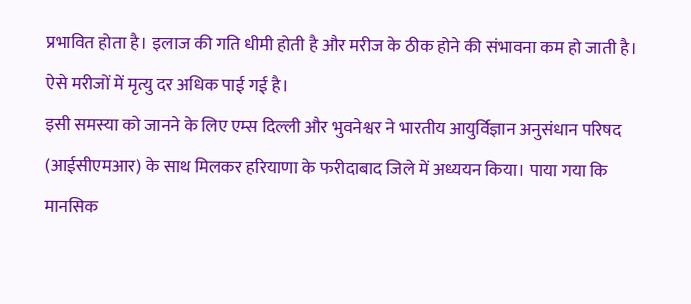प्रभावित होता है। इलाज की गति धीमी होती है और मरीज के ठीक होने की संभावना कम हो जाती है। ऐसे मरीजों में मृत्यु दर अधिक पाई गई है।
इसी समस्या को जानने के लिए एम्स दिल्ली और भुवनेश्वर ने भारतीय आयुर्विज्ञान अनुसंधान परिषद (आईसीएमआर) के साथ मिलकर हरियाणा के फरीदाबाद जिले में अध्ययन किया। पाया गया कि मानसिक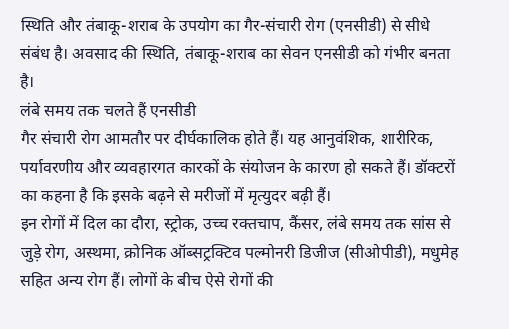स्थिति और तंबाकू-शराब के उपयोग का गैर-संचारी रोग (एनसीडी) से सीधे संबंध है। अवसाद की स्थिति, तंबाकू-शराब का सेवन एनसीडी को गंभीर बनता है।
लंबे समय तक चलते हैं एनसीडी
गैर संचारी रोग आमतौर पर दीर्घकालिक होते हैं। यह आनुवंशिक, शारीरिक, पर्यावरणीय और व्यवहारगत कारकों के संयोजन के कारण हो सकते हैं। डॉक्टरों का कहना है कि इसके बढ़ने से मरीजों में मृत्युदर बढ़ी हैं।
इन रोगों में दिल का दौरा, स्ट्रोक, उच्च रक्तचाप, कैंसर, लंबे समय तक सांस से जुड़े रोग, अस्थमा, क्रोनिक ऑब्सट्रक्टिव पल्मोनरी डिजीज (सीओपीडी), मधुमेह सहित अन्य रोग हैं। लोगों के बीच ऐसे रोगों की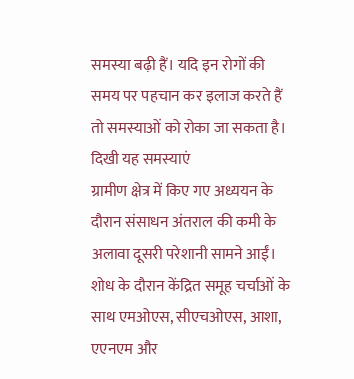समस्या बढ़ी हैं। यदि इन रोगों की समय पर पहचान कर इलाज करते हैं तो समस्याओं को रोका जा सकता है।
दिखी यह समस्याएं
ग्रामीण क्षेत्र में किए गए अध्ययन के दौरान संसाधन अंतराल की कमी के अलावा दूसरी परेशानी सामने आईं। शोध के दौरान केंद्रित समूह चर्चाओं के साथ एमओएस, सीएचओएस, आशा, एएनएम और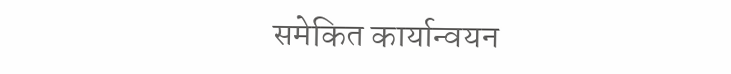समेकित कार्यान्वयन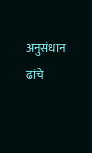अनुसंधान ढांचे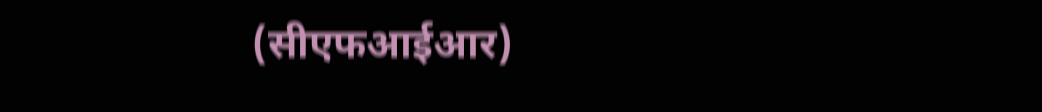(सीएफआईआर)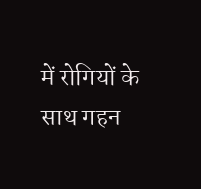में रोगियों के साथ गहन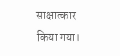साक्षात्कार किया गया।